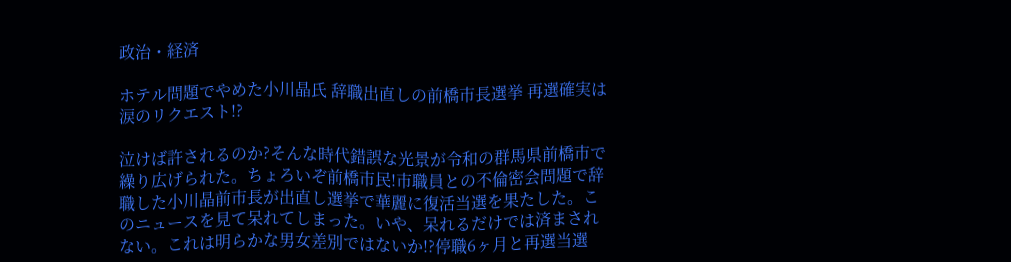政治・経済

ホテル問題でやめた小川晶氏 辞職出直しの前橋市長選挙 再選確実は涙のリクエスト!?

泣けば許されるのか?そんな時代錯誤な光景が令和の群馬県前橋市で繰り広げられた。ちょろいぞ前橋市民!市職員との不倫密会問題で辞職した小川晶前市長が出直し選挙で華麗に復活当選を果たした。このニュースを見て呆れてしまった。いや、呆れるだけでは済まされない。これは明らかな男女差別ではないか!?停職6ヶ月と再選当選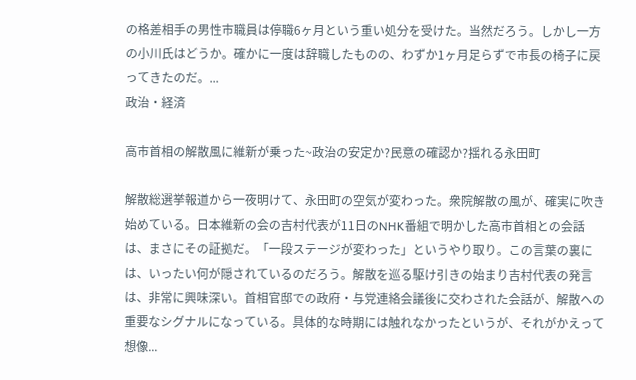の格差相手の男性市職員は停職6ヶ月という重い処分を受けた。当然だろう。しかし一方の小川氏はどうか。確かに一度は辞職したものの、わずか1ヶ月足らずで市長の椅子に戻ってきたのだ。...
政治・経済

高市首相の解散風に維新が乗った~政治の安定か?民意の確認か?揺れる永田町

解散総選挙報道から一夜明けて、永田町の空気が変わった。衆院解散の風が、確実に吹き始めている。日本維新の会の吉村代表が11日のNHK番組で明かした高市首相との会話は、まさにその証拠だ。「一段ステージが変わった」というやり取り。この言葉の裏には、いったい何が隠されているのだろう。解散を巡る駆け引きの始まり吉村代表の発言は、非常に興味深い。首相官邸での政府・与党連絡会議後に交わされた会話が、解散への重要なシグナルになっている。具体的な時期には触れなかったというが、それがかえって想像...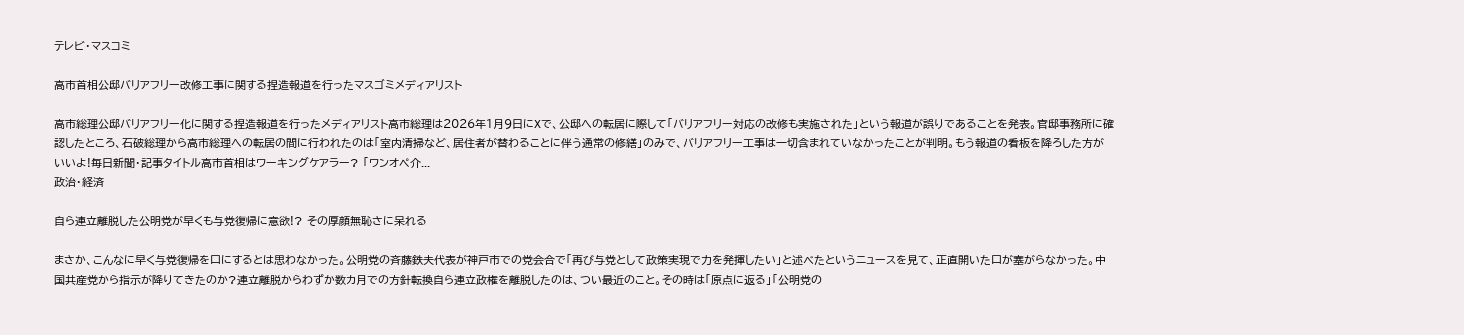テレビ・マスコミ

高市首相公邸バリアフリー改修工事に関する捏造報道を行ったマスゴミメディアリスト

高市総理公邸バリアフリー化に関する捏造報道を行ったメディアリスト高市総理は2026年1月9日にXで、公邸への転居に際して「バリアフリー対応の改修も実施された」という報道が誤りであることを発表。官邸事務所に確認したところ、石破総理から高市総理への転居の間に行われたのは「室内清掃など、居住者が替わることに伴う通常の修繕」のみで、バリアフリー工事は一切含まれていなかったことが判明。もう報道の看板を降ろした方がいいよ!毎日新聞・記事タイトル高市首相はワーキングケアラー? 「ワンオペ介...
政治・経済

自ら連立離脱した公明党が早くも与党復帰に意欲!? その厚顔無恥さに呆れる

まさか、こんなに早く与党復帰を口にするとは思わなかった。公明党の斉藤鉄夫代表が神戸市での党会合で「再び与党として政策実現で力を発揮したい」と述べたというニュースを見て、正直開いた口が塞がらなかった。中国共産党から指示が降りてきたのか?連立離脱からわずか数カ月での方針転換自ら連立政権を離脱したのは、つい最近のこと。その時は「原点に返る」「公明党の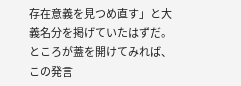存在意義を見つめ直す」と大義名分を掲げていたはずだ。ところが蓋を開けてみれば、この発言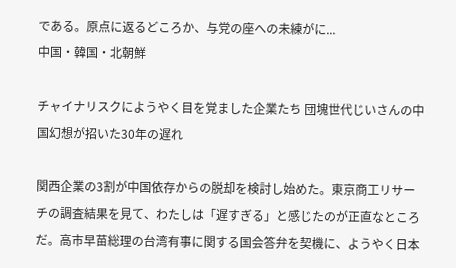である。原点に返るどころか、与党の座への未練がに...
中国・韓国・北朝鮮

チャイナリスクにようやく目を覚ました企業たち 団塊世代じいさんの中国幻想が招いた30年の遅れ

関西企業の3割が中国依存からの脱却を検討し始めた。東京商工リサーチの調査結果を見て、わたしは「遅すぎる」と感じたのが正直なところだ。高市早苗総理の台湾有事に関する国会答弁を契機に、ようやく日本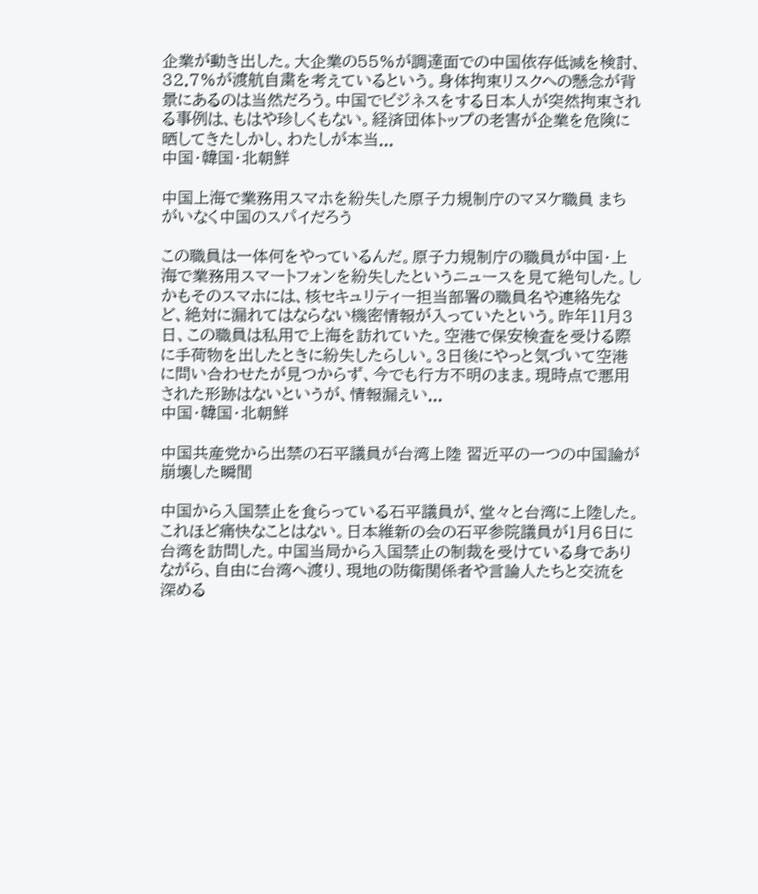企業が動き出した。大企業の55%が調達面での中国依存低減を検討、32.7%が渡航自粛を考えているという。身体拘束リスクへの懸念が背景にあるのは当然だろう。中国でビジネスをする日本人が突然拘束される事例は、もはや珍しくもない。経済団体トップの老害が企業を危険に晒してきたしかし、わたしが本当...
中国・韓国・北朝鮮

中国上海で業務用スマホを紛失した原子力規制庁のマヌケ職員 まちがいなく中国のスパイだろう

この職員は一体何をやっているんだ。原子力規制庁の職員が中国・上海で業務用スマートフォンを紛失したというニュースを見て絶句した。しかもそのスマホには、核セキュリティー担当部署の職員名や連絡先など、絶対に漏れてはならない機密情報が入っていたという。昨年11月3日、この職員は私用で上海を訪れていた。空港で保安検査を受ける際に手荷物を出したときに紛失したらしい。3日後にやっと気づいて空港に問い合わせたが見つからず、今でも行方不明のまま。現時点で悪用された形跡はないというが、情報漏えい...
中国・韓国・北朝鮮

中国共産党から出禁の石平議員が台湾上陸 習近平の一つの中国論が崩壊した瞬間

中国から入国禁止を食らっている石平議員が、堂々と台湾に上陸した。これほど痛快なことはない。日本維新の会の石平参院議員が1月6日に台湾を訪問した。中国当局から入国禁止の制裁を受けている身でありながら、自由に台湾へ渡り、現地の防衛関係者や言論人たちと交流を深める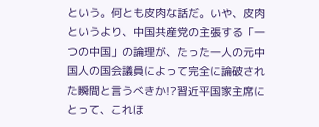という。何とも皮肉な話だ。いや、皮肉というより、中国共産党の主張する「一つの中国」の論理が、たった一人の元中国人の国会議員によって完全に論破された瞬間と言うべきか!?習近平国家主席にとって、これほ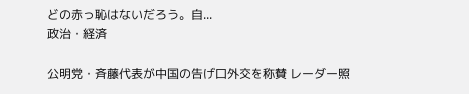どの赤っ恥はないだろう。自...
政治・経済

公明党・斉藤代表が中国の告げ口外交を称賛 レーダー照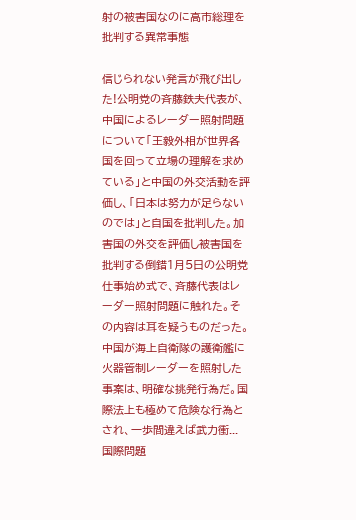射の被害国なのに高市総理を批判する異常事態

信じられない発言が飛び出した!公明党の斉藤鉄夫代表が、中国によるレーダー照射問題について「王毅外相が世界各国を回って立場の理解を求めている」と中国の外交活動を評価し、「日本は努力が足らないのでは」と自国を批判した。加害国の外交を評価し被害国を批判する倒錯1月5日の公明党仕事始め式で、斉藤代表はレーダー照射問題に触れた。その内容は耳を疑うものだった。中国が海上自衛隊の護衛艦に火器管制レーダーを照射した事案は、明確な挑発行為だ。国際法上も極めて危険な行為とされ、一歩間違えば武力衝...
国際問題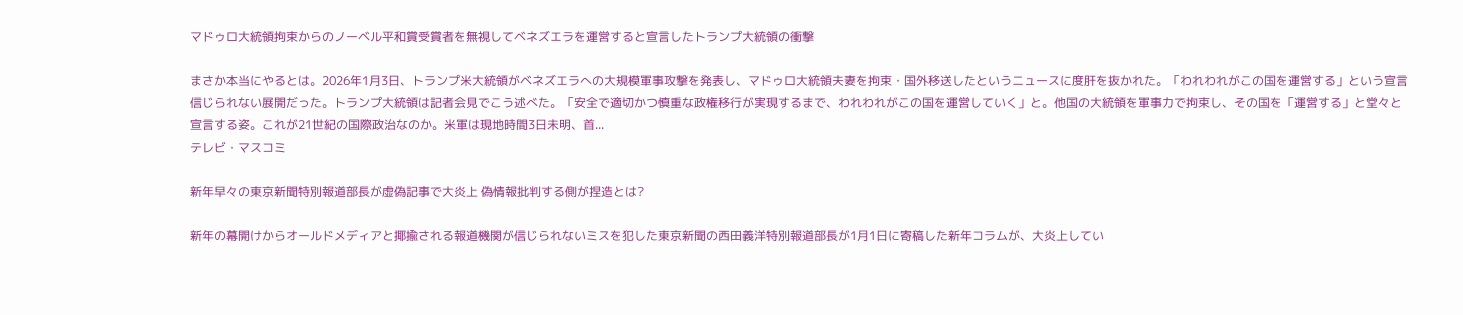マドゥロ大統領拘束からのノーベル平和賞受賞者を無視してベネズエラを運営すると宣言したトランプ大統領の衝撃

まさか本当にやるとは。2026年1月3日、トランプ米大統領がベネズエラへの大規模軍事攻撃を発表し、マドゥロ大統領夫妻を拘束・国外移送したというニュースに度肝を抜かれた。「われわれがこの国を運営する」という宣言信じられない展開だった。トランプ大統領は記者会見でこう述べた。「安全で適切かつ慎重な政権移行が実現するまで、われわれがこの国を運営していく」と。他国の大統領を軍事力で拘束し、その国を「運営する」と堂々と宣言する姿。これが21世紀の国際政治なのか。米軍は現地時間3日未明、首...
テレビ・マスコミ

新年早々の東京新聞特別報道部長が虚偽記事で大炎上 偽情報批判する側が捏造とは?

新年の幕開けからオールドメディアと揶揄される報道機関が信じられないミスを犯した東京新聞の西田義洋特別報道部長が1月1日に寄稿した新年コラムが、大炎上してい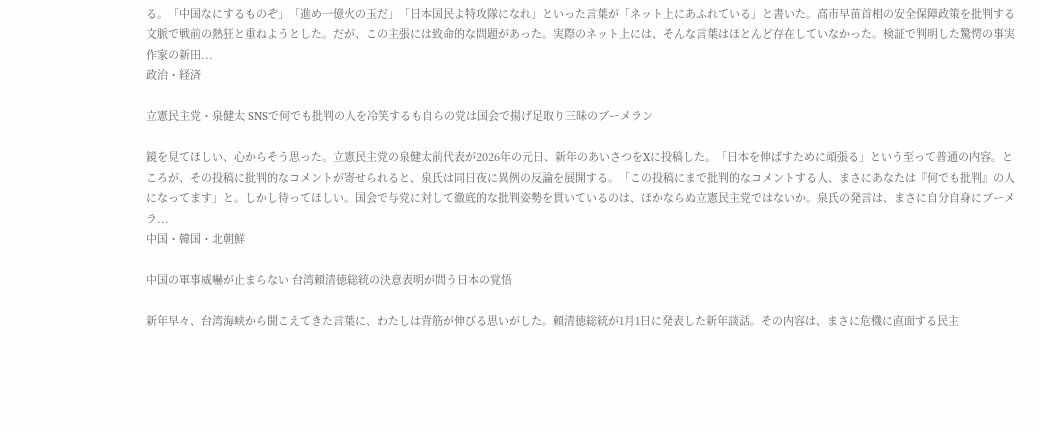る。「中国なにするものぞ」「進め一億火の玉だ」「日本国民よ特攻隊になれ」といった言葉が「ネット上にあふれている」と書いた。高市早苗首相の安全保障政策を批判する文脈で戦前の熱狂と重ねようとした。だが、この主張には致命的な問題があった。実際のネット上には、そんな言葉はほとんど存在していなかった。検証で判明した驚愕の事実作家の新田...
政治・経済

立憲民主党・泉健太 SNSで何でも批判の人を冷笑するも自らの党は国会で揚げ足取り三昧のブーメラン

鏡を見てほしい、心からそう思った。立憲民主党の泉健太前代表が2026年の元日、新年のあいさつをXに投稿した。「日本を伸ばすために頑張る」という至って普通の内容。ところが、その投稿に批判的なコメントが寄せられると、泉氏は同日夜に異例の反論を展開する。「この投稿にまで批判的なコメントする人、まさにあなたは『何でも批判』の人になってます」と。しかし待ってほしい。国会で与党に対して徹底的な批判姿勢を貫いているのは、ほかならぬ立憲民主党ではないか。泉氏の発言は、まさに自分自身にブーメラ...
中国・韓国・北朝鮮

中国の軍事威嚇が止まらない 台湾頼清徳総統の決意表明が問う日本の覚悟

新年早々、台湾海峡から聞こえてきた言葉に、わたしは背筋が伸びる思いがした。頼清徳総統が1月1日に発表した新年談話。その内容は、まさに危機に直面する民主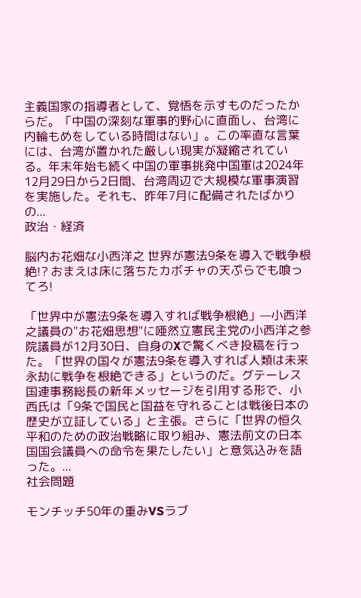主義国家の指導者として、覚悟を示すものだったからだ。「中国の深刻な軍事的野心に直面し、台湾に内輪もめをしている時間はない」。この率直な言葉には、台湾が置かれた厳しい現実が凝縮されている。年末年始も続く中国の軍事挑発中国軍は2024年12月29日から2日間、台湾周辺で大規模な軍事演習を実施した。それも、昨年7月に配備されたばかりの...
政治・経済

脳内お花畑な小西洋之 世界が憲法9条を導入で戦争根絶!? おまえは床に落ちたカボチャの天ぷらでも喰ってろ!

「世界中が憲法9条を導入すれば戦争根絶」—小西洋之議員の"お花畑思想"に唖然立憲民主党の小西洋之参院議員が12月30日、自身のXで驚くべき投稿を行った。「世界の国々が憲法9条を導入すれば人類は未来永劫に戦争を根絶できる」というのだ。グテーレス国連事務総長の新年メッセージを引用する形で、小西氏は「9条で国民と国益を守れることは戦後日本の歴史が立証している」と主張。さらに「世界の恒久平和のための政治戦略に取り組み、憲法前文の日本国国会議員への命令を果たしたい」と意気込みを語った。...
社会問題

モンチッチ50年の重みVSラブ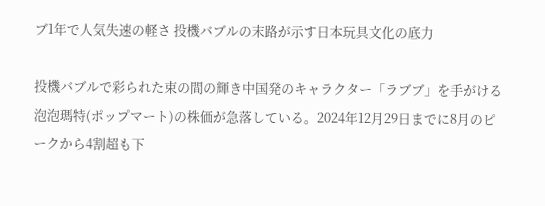ブ1年で人気失速の軽さ 投機バブルの末路が示す日本玩具文化の底力

投機バブルで彩られた束の間の輝き中国発のキャラクター「ラブブ」を手がける泡泡瑪特(ポップマート)の株価が急落している。2024年12月29日までに8月のピークから4割超も下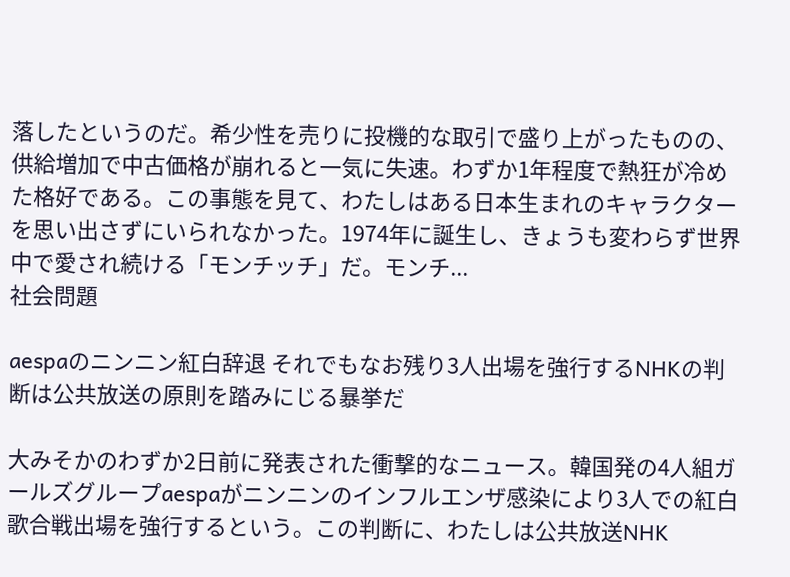落したというのだ。希少性を売りに投機的な取引で盛り上がったものの、供給増加で中古価格が崩れると一気に失速。わずか1年程度で熱狂が冷めた格好である。この事態を見て、わたしはある日本生まれのキャラクターを思い出さずにいられなかった。1974年に誕生し、きょうも変わらず世界中で愛され続ける「モンチッチ」だ。モンチ...
社会問題

aespaのニンニン紅白辞退 それでもなお残り3人出場を強行するNHKの判断は公共放送の原則を踏みにじる暴挙だ

大みそかのわずか2日前に発表された衝撃的なニュース。韓国発の4人組ガールズグループaespaがニンニンのインフルエンザ感染により3人での紅白歌合戦出場を強行するという。この判断に、わたしは公共放送NHK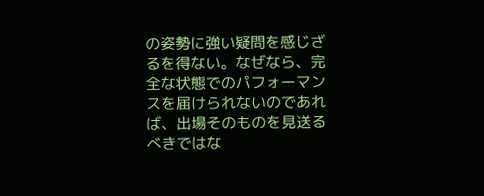の姿勢に強い疑問を感じざるを得ない。なぜなら、完全な状態でのパフォーマンスを届けられないのであれば、出場そのものを見送るべきではな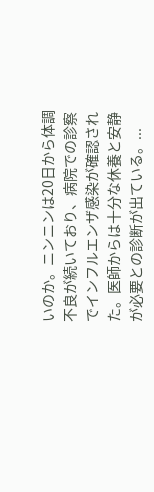いのか。ニンニンは20日から体調不良が続いており、病院での診察でインフルエンザ感染が確認された。医師からは十分な休養と安静が必要との診断が出ている。...